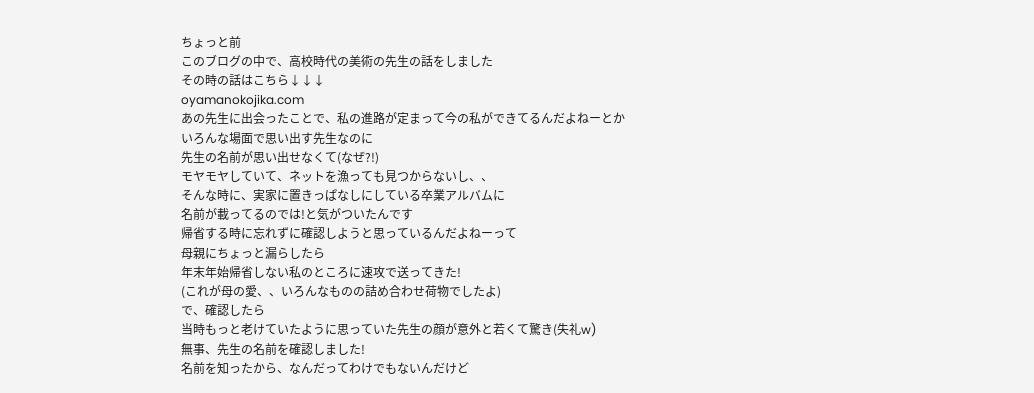ちょっと前
このブログの中で、高校時代の美術の先生の話をしました
その時の話はこちら↓↓↓
oyamanokojika.com
あの先生に出会ったことで、私の進路が定まって今の私ができてるんだよねーとか
いろんな場面で思い出す先生なのに
先生の名前が思い出せなくて(なぜ?!)
モヤモヤしていて、ネットを漁っても見つからないし、、
そんな時に、実家に置きっぱなしにしている卒業アルバムに
名前が載ってるのでは!と気がついたんです
帰省する時に忘れずに確認しようと思っているんだよねーって
母親にちょっと漏らしたら
年末年始帰省しない私のところに速攻で送ってきた!
(これが母の愛、、いろんなものの詰め合わせ荷物でしたよ)
で、確認したら
当時もっと老けていたように思っていた先生の顔が意外と若くて驚き(失礼w)
無事、先生の名前を確認しました!
名前を知ったから、なんだってわけでもないんだけど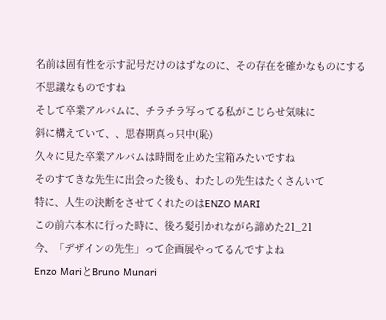名前は固有性を示す記号だけのはずなのに、その存在を確かなものにする
不思議なものですね
そして卒業アルバムに、チラチラ写ってる私がこじらせ気味に
斜に構えていて、、思春期真っ只中(恥)
久々に見た卒業アルバムは時間を止めた宝箱みたいですね
そのすてきな先生に出会った後も、わたしの先生はたくさんいて
特に、人生の決断をさせてくれたのはENZO MARI
この前六本木に行った時に、後ろ髪引かれながら諦めた21_21
今、「デザインの先生」って企画展やってるんですよね
Enzo MariとBruno Munari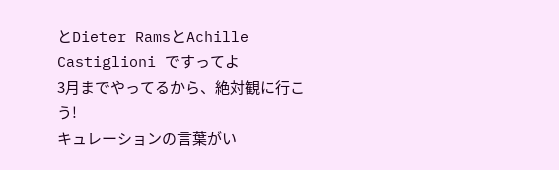とDieter RamsとAchille Castiglioni ですってよ
3月までやってるから、絶対観に行こう!
キュレーションの言葉がい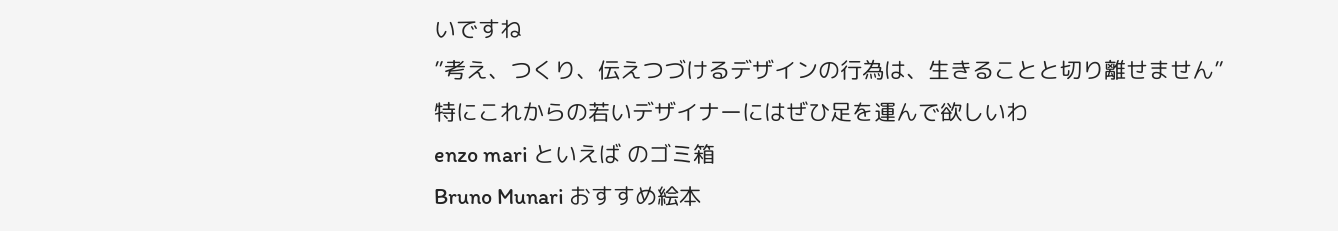いですね
”考え、つくり、伝えつづけるデザインの行為は、生きることと切り離せません”
特にこれからの若いデザイナーにはぜひ足を運んで欲しいわ
enzo mari といえば のゴミ箱
Bruno Munari おすすめ絵本